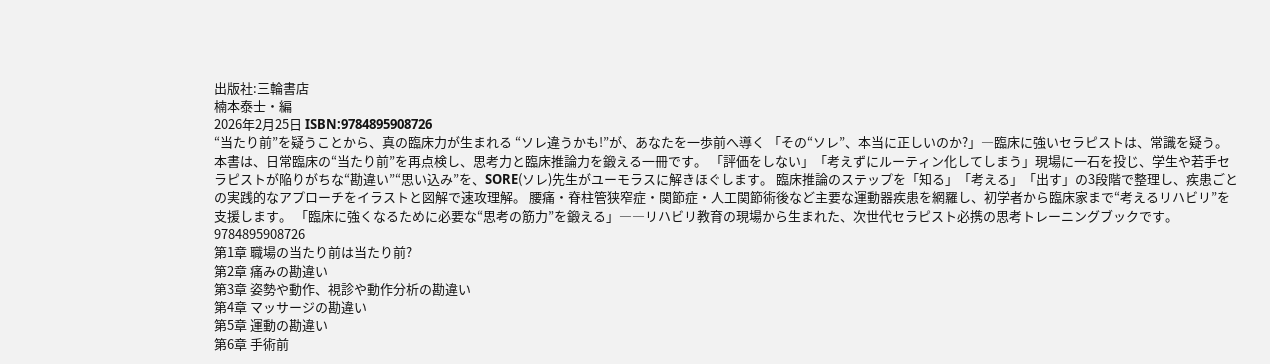出版社:三輪書店
楠本泰士・編
2026年2月25日 ISBN:9784895908726
“当たり前”を疑うことから、真の臨床力が生まれる “ソレ違うかも!”が、あなたを一歩前へ導く 「その“ソレ”、本当に正しいのか?」―臨床に強いセラピストは、常識を疑う。 本書は、日常臨床の“当たり前”を再点検し、思考力と臨床推論力を鍛える一冊です。 「評価をしない」「考えずにルーティン化してしまう」現場に一石を投じ、学生や若手セラピストが陥りがちな“勘違い”“思い込み”を、SORE(ソレ)先生がユーモラスに解きほぐします。 臨床推論のステップを「知る」「考える」「出す」の3段階で整理し、疾患ごとの実践的なアプローチをイラストと図解で速攻理解。 腰痛・脊柱管狭窄症・関節症・人工関節術後など主要な運動器疾患を網羅し、初学者から臨床家まで“考えるリハビリ”を支援します。 「臨床に強くなるために必要な“思考の筋力”を鍛える」――リハビリ教育の現場から生まれた、次世代セラピスト必携の思考トレーニングブックです。 9784895908726
第1章 職場の当たり前は当たり前?
第2章 痛みの勘違い
第3章 姿勢や動作、視診や動作分析の勘違い
第4章 マッサージの勘違い
第5章 運動の勘違い
第6章 手術前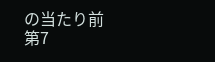の当たり前
第7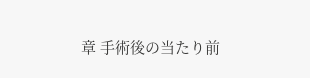章 手術後の当たり前